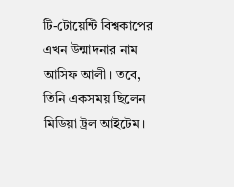টি-টোয়েন্টি বিশ্বকাপের এখন উন্মাদনার নাম আসিফ আলী। তবে, তিনি একসময় ছিলেন মিডিয়া ট্রল আইটেম।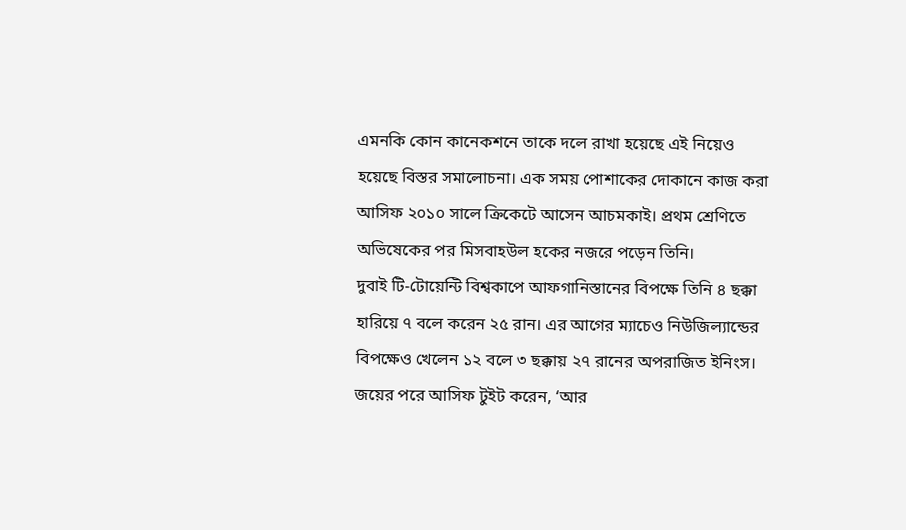এমনকি কোন কানেকশনে তাকে দলে রাখা হয়েছে এই নিয়েও হয়েছে বিস্তর সমালোচনা। এক সময় পোশাকের দোকানে কাজ করা আসিফ ২০১০ সালে ক্রিকেটে আসেন আচমকাই। প্রথম শ্রেণিতে অভিষেকের পর মিসবাহউল হকের নজরে পড়েন তিনি।
দুবাই টি-টোয়েন্টি বিশ্বকাপে আফগানিস্তানের বিপক্ষে তিনি ৪ ছক্কা হারিয়ে ৭ বলে করেন ২৫ রান। এর আগের ম্যাচেও নিউজিল্যান্ডের বিপক্ষেও খেলেন ১২ বলে ৩ ছক্কায় ২৭ রানের অপরাজিত ইনিংস।
জয়ের পরে আসিফ টুইট করেন, ‘আর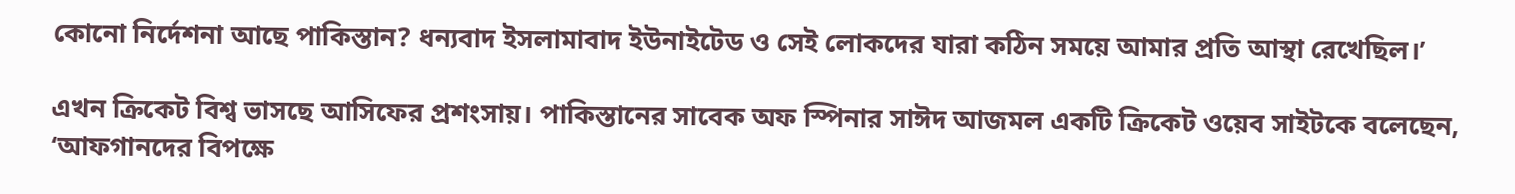কোনো নির্দেশনা আছে পাকিস্তান? ধন্যবাদ ইসলামাবাদ ইউনাইটেড ও সেই লোকদের যারা কঠিন সময়ে আমার প্রতি আস্থা রেখেছিল।’

এখন ক্রিকেট বিশ্ব ভাসছে আসিফের প্রশংসায়। পাকিস্তানের সাবেক অফ স্পিনার সাঈদ আজমল একটি ক্রিকেট ওয়েব সাইটকে বলেছেন, ‘আফগানদের বিপক্ষে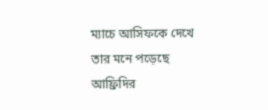ম্যাচে আসিফকে দেখে তার মনে পড়েছে আফ্রিদির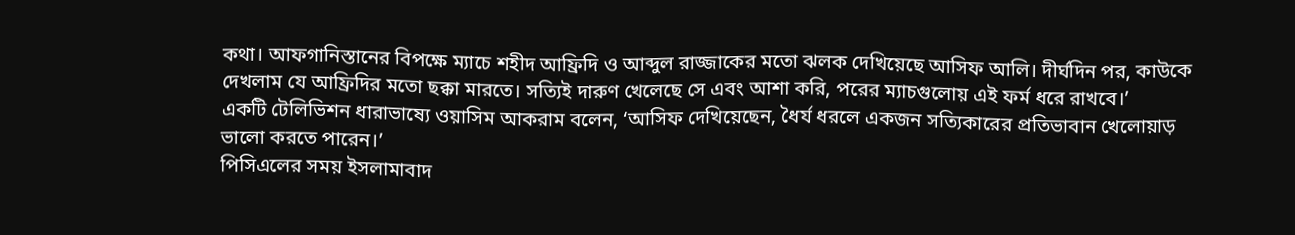কথা। আফগানিস্তানের বিপক্ষে ম্যাচে শহীদ আফ্রিদি ও আব্দুল রাজ্জাকের মতো ঝলক দেখিয়েছে আসিফ আলি। দীর্ঘদিন পর, কাউকে দেখলাম যে আফ্রিদির মতো ছক্কা মারতে। সত্যিই দারুণ খেলেছে সে এবং আশা করি, পরের ম্যাচগুলোয় এই ফর্ম ধরে রাখবে।’
একটি টেলিভিশন ধারাভাষ্যে ওয়াসিম আকরাম বলেন, ‘আসিফ দেখিয়েছেন, ধৈর্য ধরলে একজন সত্যিকারের প্রতিভাবান খেলোয়াড় ভালো করতে পারেন।’
পিসিএলের সময় ইসলামাবাদ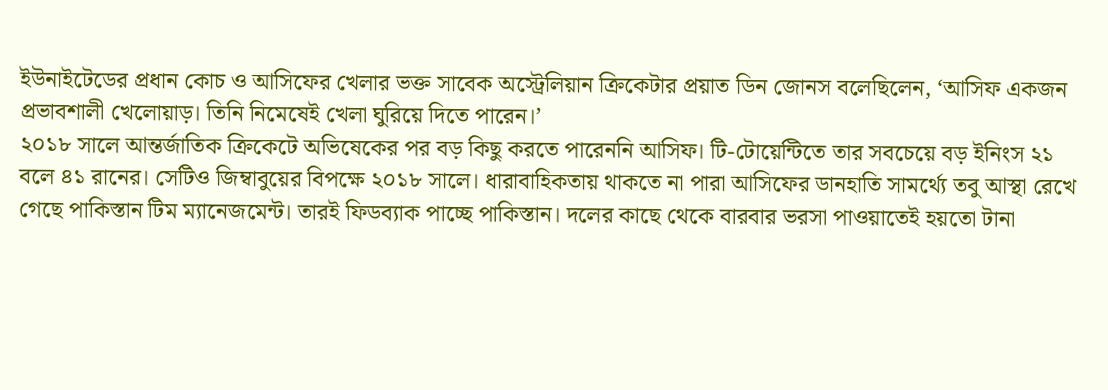ইউনাইটেডের প্রধান কোচ ও আসিফের খেলার ভক্ত সাবেক অস্ট্রেলিয়ান ক্রিকেটার প্রয়াত ডিন জোনস বলেছিলেন, ‘আসিফ একজন প্রভাবশালী খেলোয়াড়। তিনি নিমেষেই খেলা ঘুরিয়ে দিতে পারেন।’
২০১৮ সালে আন্তর্জাতিক ক্রিকেটে অভিষেকের পর বড় কিছু করতে পারেননি আসিফ। টি-টোয়েন্টিতে তার সবচেয়ে বড় ইনিংস ২১ বলে ৪১ রানের। সেটিও জিম্বাবুয়ের বিপক্ষে ২০১৮ সালে। ধারাবাহিকতায় থাকতে না পারা আসিফের ডানহাতি সামর্থ্যে তবু আস্থা রেখে গেছে পাকিস্তান টিম ম্যানেজমেন্ট। তারই ফিডব্যাক পাচ্ছে পাকিস্তান। দলের কাছে থেকে বারবার ভরসা পাওয়াতেই হয়তো টানা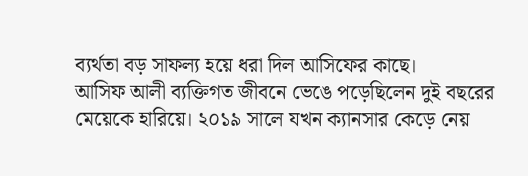ব্যর্থতা বড় সাফল্য হয়ে ধরা দিল আসিফের কাছে।
আসিফ আলী ব্যক্তিগত জীবনে ভেঙে পড়েছিলেন দুই বছরের মেয়েকে হারিয়ে। ২০১৯ সালে যখন ক্যানসার কেড়ে নেয়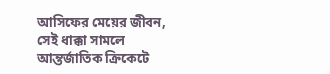আসিফের মেয়ের জীবন, সেই ধাক্কা সামলে আন্তর্জাতিক ক্রিকেটে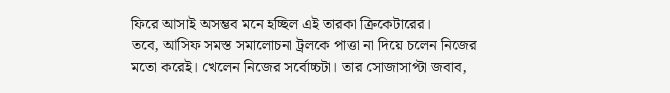ফিরে আসাই অসম্ভব মনে হচ্ছিল এই তারকা ক্রিকেটারের।
তবে, আসিফ সমস্ত সমালোচনা ট্রলকে পাত্তা না দিয়ে চলেন নিজের মতো করেই। খেলেন নিজের সর্বোচ্চটা। তার সোজাসাপ্টা জবাব,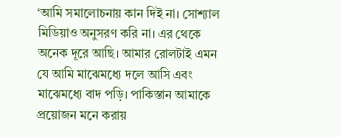‘আমি সমালোচনায় কান দিই না। সোশ্যাল মিডিয়াও অনুসরণ করি না। এর থেকে অনেক দূরে আছি। আমার রোলটাই এমন যে আমি মাঝেমধ্যে দলে আসি এবং মাঝেমধ্যে বাদ পড়ি। পাকিস্তান আমাকে প্রয়োজন মনে করায়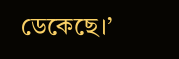ডেকেছে।’